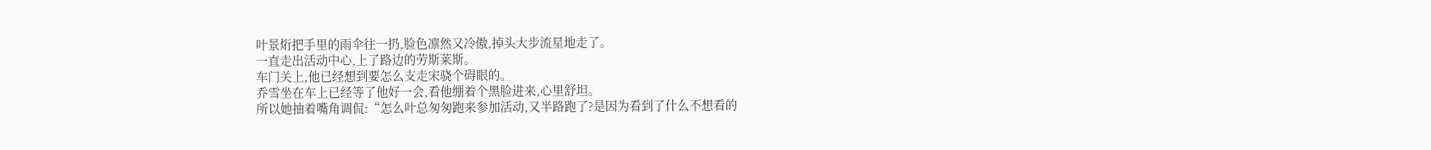叶景烆把手里的雨伞往一扔,脸色凛然又冷傲,掉头大步流星地走了。
一直走出活动中心,上了路边的劳斯莱斯。
车门关上,他已经想到要怎么支走宋骁个碍眼的。
乔雪坐在车上已经等了他好一会,看他绷着个黑脸进来,心里舒坦。
所以她抽着嘴角调侃:“怎么叶总匆匆跑来参加活动,又半路跑了?是因为看到了什么不想看的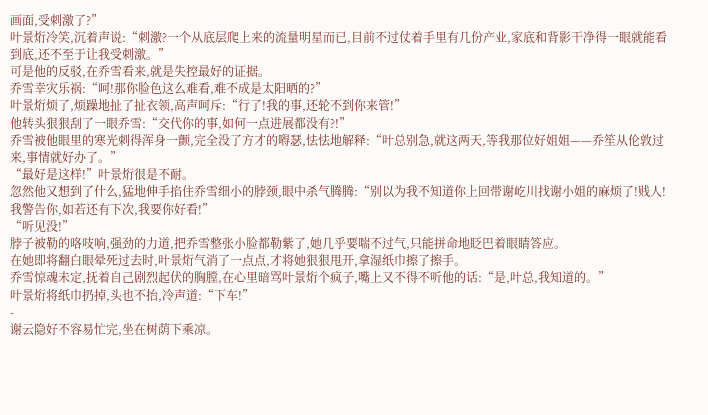画面,受刺激了?”
叶景烆冷笑,沉着声说:“刺激?一个从底层爬上来的流量明星而已,目前不过仗着手里有几份产业,家底和背影干净得一眼就能看到底,还不至于让我受刺激。”
可是他的反驳,在乔雪看来,就是失控最好的证据。
乔雪幸灾乐祸:“呵!那你脸色这么难看,难不成是太阳晒的?”
叶景烆烦了,烦躁地扯了扯衣领,高声呵斥:“行了!我的事,还轮不到你来管!”
他转头狠狠刮了一眼乔雪:“交代你的事,如何一点进展都没有?!”
乔雪被他眼里的寒光刺得浑身一颤,完全没了方才的嘚瑟,怯怯地解释:“叶总别急,就这两天,等我那位好姐姐——乔笙从伦敦过来,事情就好办了。”
“最好是这样!”叶景烆很是不耐。
忽然他又想到了什么,猛地伸手掐住乔雪细小的脖颈,眼中杀气腾腾:“别以为我不知道你上回带谢屹川找谢小姐的麻烦了!贱人!我警告你,如若还有下次,我要你好看!”
“听见没!”
脖子被勒的咯吱响,强劲的力道,把乔雪整张小脸都勒紫了,她几乎要喘不过气,只能拼命地眨巴着眼睛答应。
在她即将翻白眼晕死过去时,叶景烆气消了一点点,才将她狠狠甩开,拿湿纸巾擦了擦手。
乔雪惊魂未定,抚着自己剧烈起伏的胸膛,在心里暗骂叶景烆个疯子,嘴上又不得不听他的话:“是,叶总,我知道的。”
叶景烆将纸巾扔掉,头也不抬,冷声道:“下车!”
-
谢云隐好不容易忙完,坐在树荫下乘凉。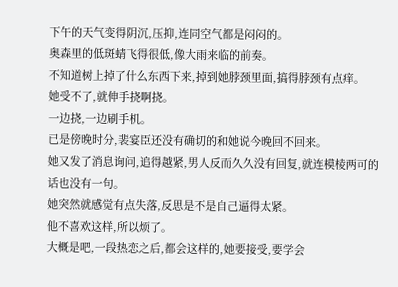下午的天气变得阴沉,压抑,连同空气都是闷闷的。
奥森里的低斑蜻飞得很低,像大雨来临的前奏。
不知道树上掉了什么东西下来,掉到她脖颈里面,搞得脖颈有点痒。
她受不了,就伸手挠啊挠。
一边挠,一边刷手机。
已是傍晚时分,裴宴臣还没有确切的和她说今晚回不回来。
她又发了消息询问,追得越紧,男人反而久久没有回复,就连模棱两可的话也没有一句。
她突然就感觉有点失落,反思是不是自己逼得太紧。
他不喜欢这样,所以烦了。
大概是吧,一段热恋之后,都会这样的,她要接受,要学会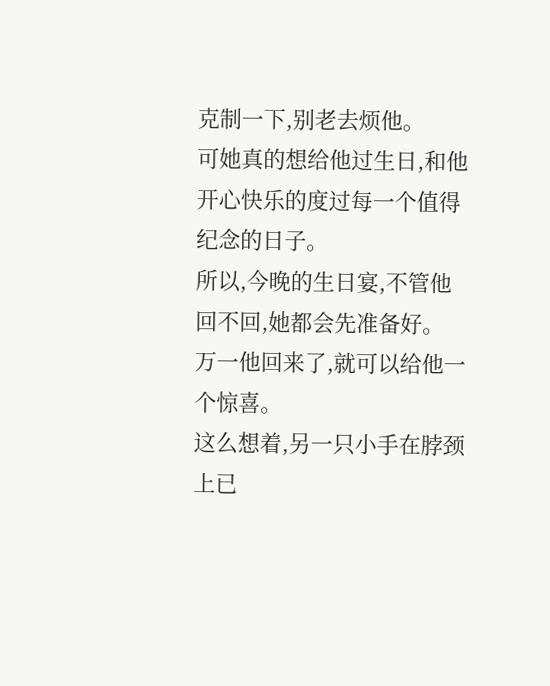克制一下,别老去烦他。
可她真的想给他过生日,和他开心快乐的度过每一个值得纪念的日子。
所以,今晚的生日宴,不管他回不回,她都会先准备好。
万一他回来了,就可以给他一个惊喜。
这么想着,另一只小手在脖颈上已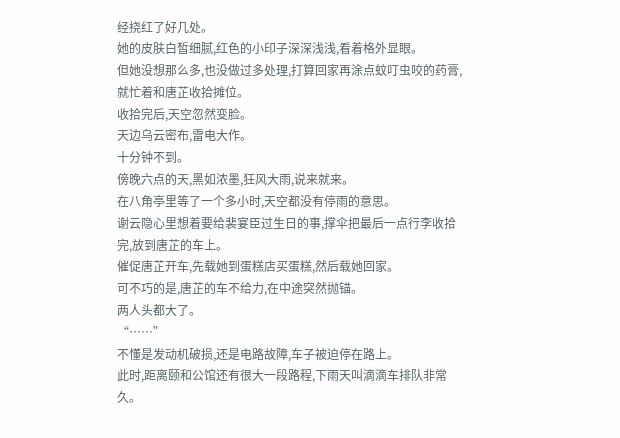经挠红了好几处。
她的皮肤白皙细腻,红色的小印子深深浅浅,看着格外显眼。
但她没想那么多,也没做过多处理,打算回家再涂点蚊叮虫咬的药膏,就忙着和唐芷收拾摊位。
收拾完后,天空忽然变脸。
天边乌云密布,雷电大作。
十分钟不到。
傍晚六点的天,黑如浓墨,狂风大雨,说来就来。
在八角亭里等了一个多小时,天空都没有停雨的意思。
谢云隐心里想着要给裴宴臣过生日的事,撑伞把最后一点行李收拾完,放到唐芷的车上。
催促唐芷开车,先载她到蛋糕店买蛋糕,然后载她回家。
可不巧的是,唐芷的车不给力,在中途突然抛锚。
两人头都大了。
“……”
不懂是发动机破损,还是电路故障,车子被迫停在路上。
此时,距离颐和公馆还有很大一段路程,下雨天叫滴滴车排队非常久。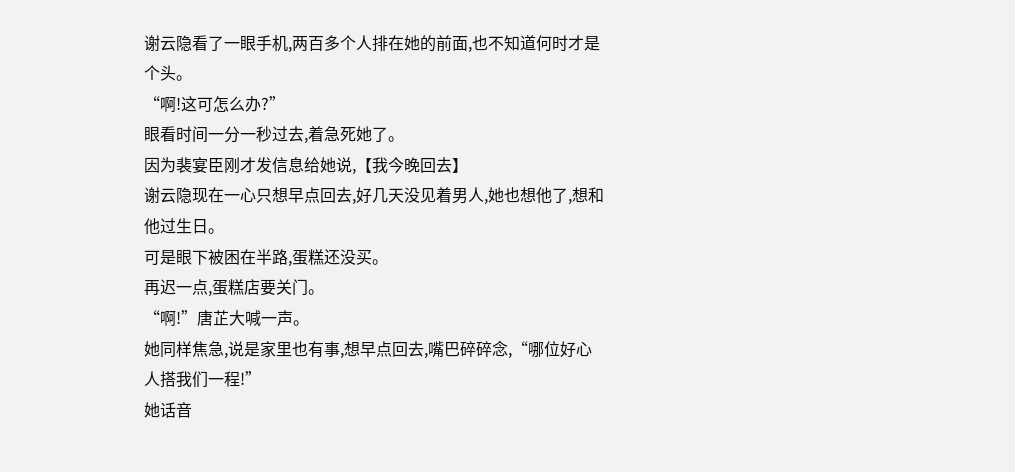谢云隐看了一眼手机,两百多个人排在她的前面,也不知道何时才是个头。
“啊!这可怎么办?”
眼看时间一分一秒过去,着急死她了。
因为裴宴臣刚才发信息给她说,【我今晚回去】
谢云隐现在一心只想早点回去,好几天没见着男人,她也想他了,想和他过生日。
可是眼下被困在半路,蛋糕还没买。
再迟一点,蛋糕店要关门。
“啊!”唐芷大喊一声。
她同样焦急,说是家里也有事,想早点回去,嘴巴碎碎念,“哪位好心人搭我们一程!”
她话音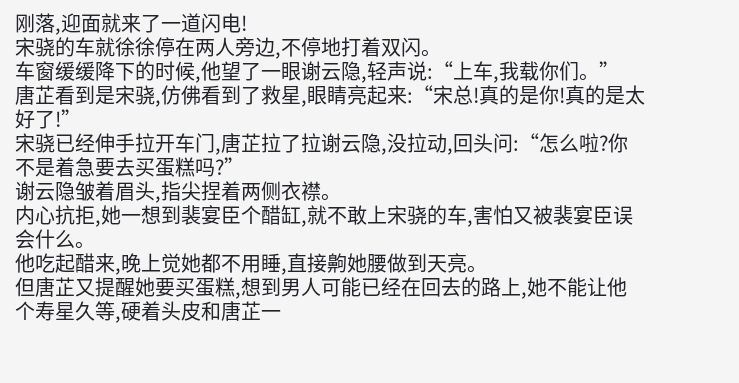刚落,迎面就来了一道闪电!
宋骁的车就徐徐停在两人旁边,不停地打着双闪。
车窗缓缓降下的时候,他望了一眼谢云隐,轻声说:“上车,我载你们。”
唐芷看到是宋骁,仿佛看到了救星,眼睛亮起来:“宋总!真的是你!真的是太好了!”
宋骁已经伸手拉开车门,唐芷拉了拉谢云隐,没拉动,回头问:“怎么啦?你不是着急要去买蛋糕吗?”
谢云隐皱着眉头,指尖捏着两侧衣襟。
内心抗拒,她一想到裴宴臣个醋缸,就不敢上宋骁的车,害怕又被裴宴臣误会什么。
他吃起醋来,晚上觉她都不用睡,直接齁她腰做到天亮。
但唐芷又提醒她要买蛋糕,想到男人可能已经在回去的路上,她不能让他个寿星久等,硬着头皮和唐芷一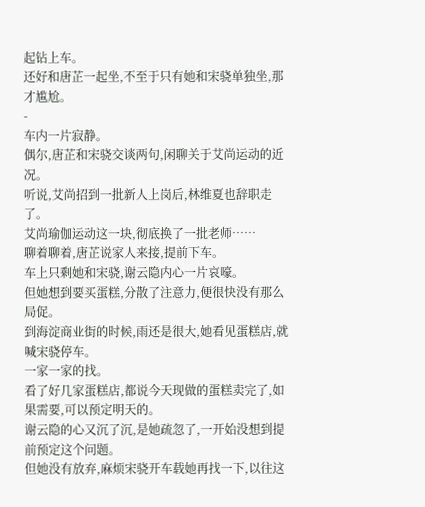起钻上车。
还好和唐芷一起坐,不至于只有她和宋骁单独坐,那才尴尬。
-
车内一片寂静。
偶尔,唐芷和宋骁交谈两句,闲聊关于艾尚运动的近况。
听说,艾尚招到一批新人上岗后,林维夏也辞职走了。
艾尚瑜伽运动这一块,彻底换了一批老师……
聊着聊着,唐芷说家人来接,提前下车。
车上只剩她和宋骁,谢云隐内心一片哀嚎。
但她想到要买蛋糕,分散了注意力,便很快没有那么局促。
到海淀商业街的时候,雨还是很大,她看见蛋糕店,就喊宋骁停车。
一家一家的找。
看了好几家蛋糕店,都说今天现做的蛋糕卖完了,如果需要,可以预定明天的。
谢云隐的心又沉了沉,是她疏忽了,一开始没想到提前预定这个问题。
但她没有放弃,麻烦宋骁开车载她再找一下,以往这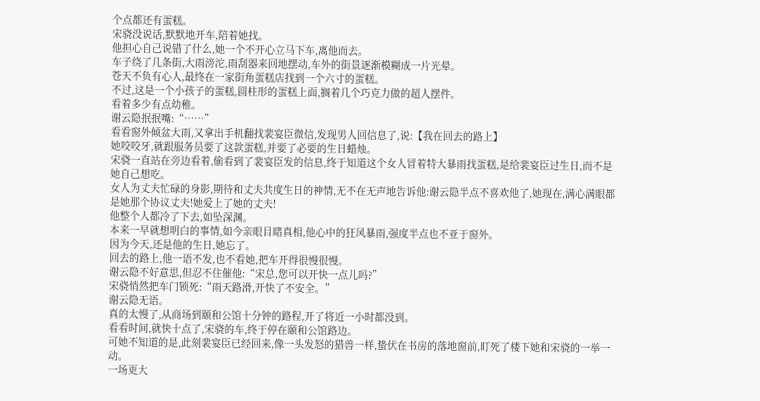个点都还有蛋糕。
宋骁没说话,默默地开车,陪着她找。
他担心自己说错了什么,她一个不开心立马下车,离他而去。
车子绕了几条街,大雨滂沱,雨刮器来回地摆动,车外的街景逐渐模糊成一片光晕。
苍天不负有心人,最终在一家街角蛋糕店找到一个六寸的蛋糕。
不过,这是一个小孩子的蛋糕,圆柱形的蛋糕上面,搁着几个巧克力做的超人摆件。
看着多少有点幼稚。
谢云隐抿抿嘴:“……”
看看窗外倾盆大雨,又拿出手机翻找裴宴臣微信,发现男人回信息了,说:【我在回去的路上】
她咬咬牙,就跟服务员要了这款蛋糕,并要了必要的生日蜡烛。
宋骁一直站在旁边看着,偷看到了裴宴臣发的信息,终于知道这个女人冒着特大暴雨找蛋糕,是给裴宴臣过生日,而不是她自己想吃。
女人为丈夫忙碌的身影,期待和丈夫共度生日的神情,无不在无声地告诉他:谢云隐半点不喜欢他了,她现在,满心满眼都是她那个协议丈夫!她爱上了她的丈夫!
他整个人都冷了下去,如坠深渊。
本来一早就想明白的事情,如今亲眼目睹真相,他心中的狂风暴雨,强度半点也不亚于窗外。
因为今天,还是他的生日,她忘了。
回去的路上,他一语不发,也不看她,把车开得很慢很慢。
谢云隐不好意思,但忍不住催他:“宋总,您可以开快一点儿吗?”
宋骁悄然把车门锁死:“雨天路滑,开快了不安全。”
谢云隐无语。
真的太慢了,从商场到颐和公馆十分钟的路程,开了将近一小时都没到。
看看时间,就快十点了,宋骁的车,终于停在颐和公馆路边。
可她不知道的是,此刻裴宴臣已经回来,像一头发怒的猎兽一样,蛰伏在书房的落地窗前,盯死了楼下她和宋骁的一举一动。
一场更大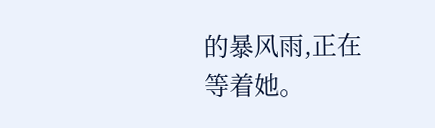的暴风雨,正在等着她。